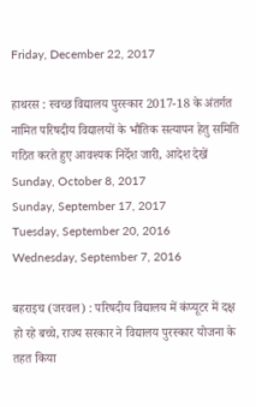Friday, December 22, 2017

हाथरस : स्वच्छ विद्यालय पुरस्कार 2017-18 के अंतर्गत नामित परिषदीय विद्यालयों के भौतिक सत्यापन हेतु समिति गठित करते हुए आवश्यक निर्देश जारी, आदेश देखें
Sunday, October 8, 2017
Sunday, September 17, 2017
Tuesday, September 20, 2016
Wednesday, September 7, 2016

बहराइच (जरवल) : परिषदीय विद्यालय में कंप्यूटर में दक्ष हो रहे बच्चे, राज्य सरकार ने विद्यालय पुरस्कार योजना के तहत किया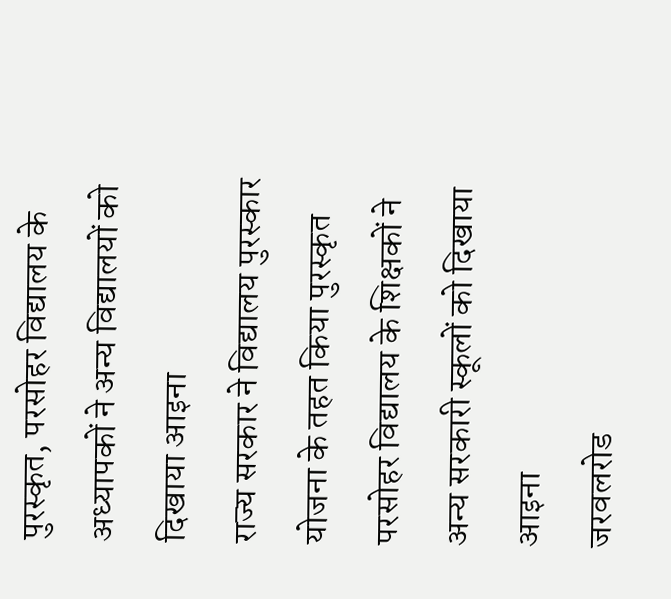पुरस्कृत, परसोहर विद्यालय के अध्यापकों ने अन्य विद्यालयों को दिखाया आइना
राज्य सरकार ने विद्यालय पुरस्कार योजना के तहत किया पुरस्कृत
परसोहर विद्यालय के शिक्षकों ने अन्य सरकारी स्कूलों को दिखाया आइना
जरवलरोड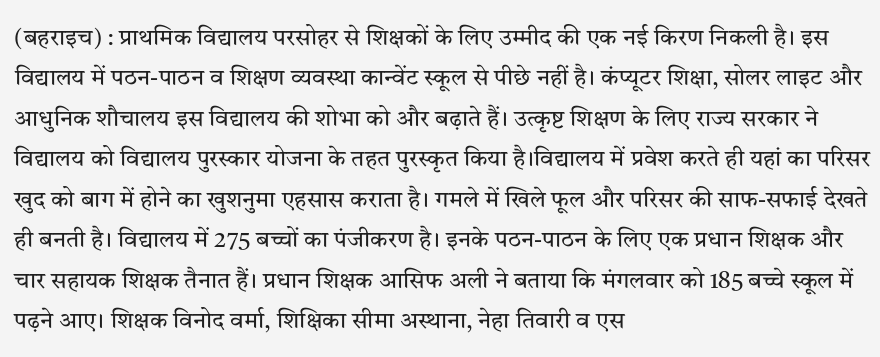(बहराइच) : प्राथमिक विद्यालय परसोहर से शिक्षकों के लिए उम्मीद की एक नई किरण निकली है। इस विद्यालय में पठन-पाठन व शिक्षण व्यवस्था कान्वेंट स्कूल से पीछे नहीं है। कंप्यूटर शिक्षा, सोलर लाइट और आधुनिक शौचालय इस विद्यालय की शोभा को और बढ़ाते हैं। उत्कृष्ट शिक्षण के लिए राज्य सरकार ने विद्यालय को विद्यालय पुरस्कार योजना के तहत पुरस्कृत किया है।विद्यालय में प्रवेश करते ही यहां का परिसर खुद को बाग में होने का खुशनुमा एहसास कराता है। गमले में खिले फूल और परिसर की साफ-सफाई देखते ही बनती है। विद्यालय में 275 बच्चों का पंजीकरण है। इनके पठन-पाठन के लिए एक प्रधान शिक्षक और चार सहायक शिक्षक तैनात हैं। प्रधान शिक्षक आसिफ अली ने बताया कि मंगलवार को 185 बच्चे स्कूल में पढ़ने आए। शिक्षक विनोद वर्मा, शिक्षिका सीमा अस्थाना, नेहा तिवारी व एस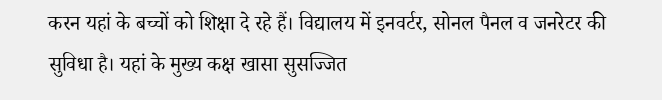करन यहां के बच्चों को शिक्षा दे रहे हैं। विद्यालय में इनवर्टर, सोनल पैनल व जनरेटर की सुविधा है। यहां के मुख्य कक्ष खासा सुसज्जित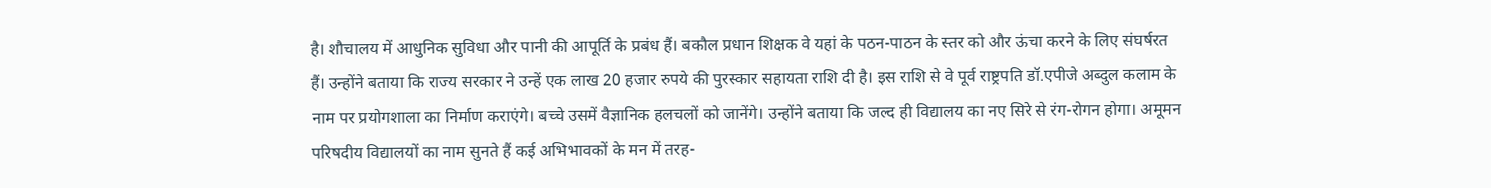है। शौचालय में आधुनिक सुविधा और पानी की आपूर्ति के प्रबंध हैं। बकौल प्रधान शिक्षक वे यहां के पठन-पाठन के स्तर को और ऊंचा करने के लिए संघर्षरत हैं। उन्होंने बताया कि राज्य सरकार ने उन्हें एक लाख 20 हजार रुपये की पुरस्कार सहायता राशि दी है। इस राशि से वे पूर्व राष्ट्रपति डॉ.एपीजे अब्दुल कलाम के नाम पर प्रयोगशाला का निर्माण कराएंगे। बच्चे उसमें वैज्ञानिक हलचलों को जानेंगे। उन्होंने बताया कि जल्द ही विद्यालय का नए सिरे से रंग-रोगन होगा। अमूमन परिषदीय विद्यालयों का नाम सुनते हैं कई अभिभावकों के मन में तरह-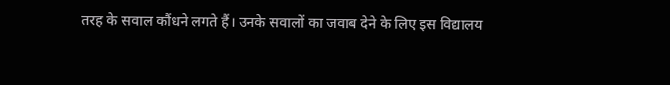तरह के सवाल कौंधने लगते हैं। उनके सवालों का जवाब देने के लिए इस विद्यालय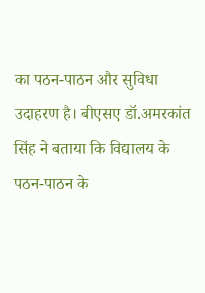का पठन-पाठन और सुविधा उदाहरण है। बीएसए डॉ.अमरकांत सिंह ने बताया कि विद्यालय के पठन-पाठन के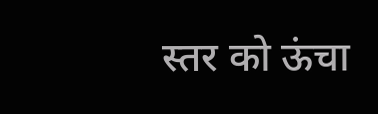स्तर को ऊंचा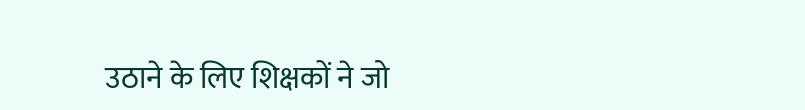उठाने के लिए शिक्षकों ने जो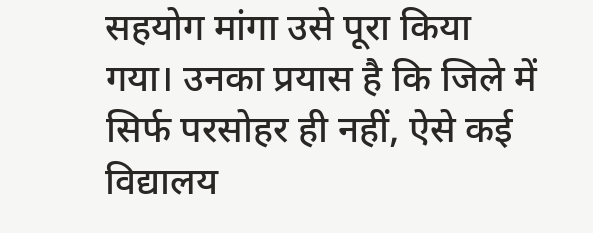सहयोग मांगा उसे पूरा किया गया। उनका प्रयास है कि जिले में सिर्फ परसोहर ही नहीं, ऐसे कई विद्यालय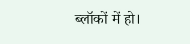ब्लॉकों में हो।